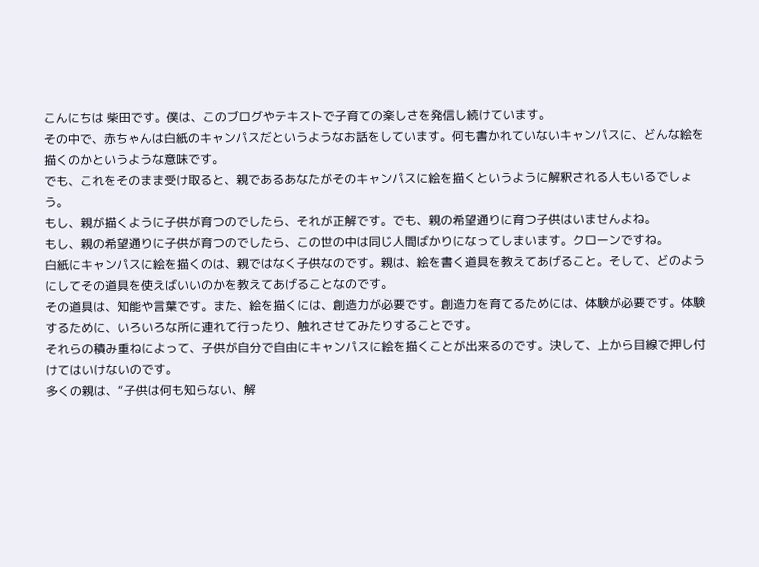こんにちは 柴田です。僕は、このブログやテキストで子育ての楽しさを発信し続けています。
その中で、赤ちゃんは白紙のキャンパスだというようなお話をしています。何も書かれていないキャンパスに、どんな絵を描くのかというような意味です。
でも、これをそのまま受け取ると、親であるあなたがそのキャンパスに絵を描くというように解釈される人もいるでしょう。
もし、親が描くように子供が育つのでしたら、それが正解です。でも、親の希望通りに育つ子供はいませんよね。
もし、親の希望通りに子供が育つのでしたら、この世の中は同じ人間ばかりになってしまいます。クローンですね。
白紙にキャンパスに絵を描くのは、親ではなく子供なのです。親は、絵を書く道具を教えてあげること。そして、どのようにしてその道具を使えばいいのかを教えてあげることなのです。
その道具は、知能や言葉です。また、絵を描くには、創造力が必要です。創造力を育てるためには、体験が必要です。体験するために、いろいろな所に連れて行ったり、触れさせてみたりすることです。
それらの積み重ねによって、子供が自分で自由にキャンパスに絵を描くことが出来るのです。決して、上から目線で押し付けてはいけないのです。
多くの親は、“子供は何も知らない、解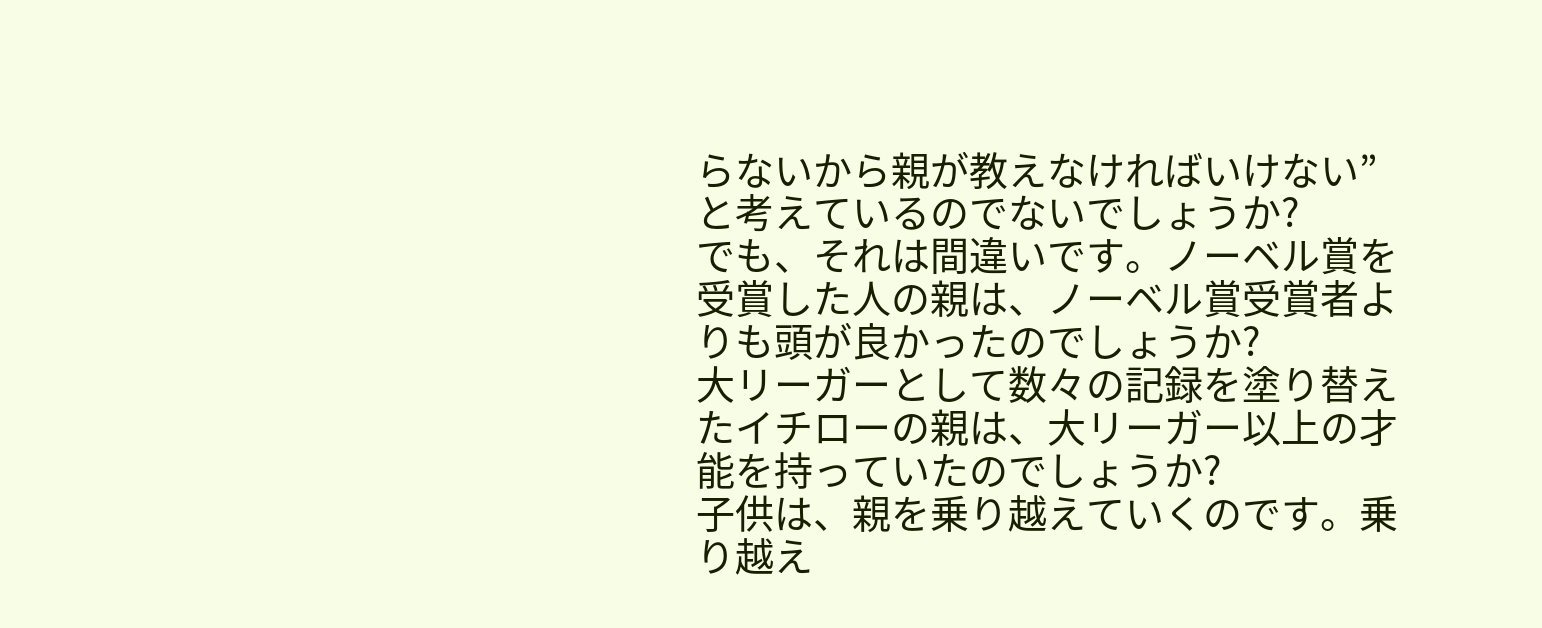らないから親が教えなければいけない”と考えているのでないでしょうか?
でも、それは間違いです。ノーベル賞を受賞した人の親は、ノーベル賞受賞者よりも頭が良かったのでしょうか?
大リーガーとして数々の記録を塗り替えたイチローの親は、大リーガー以上の才能を持っていたのでしょうか?
子供は、親を乗り越えていくのです。乗り越え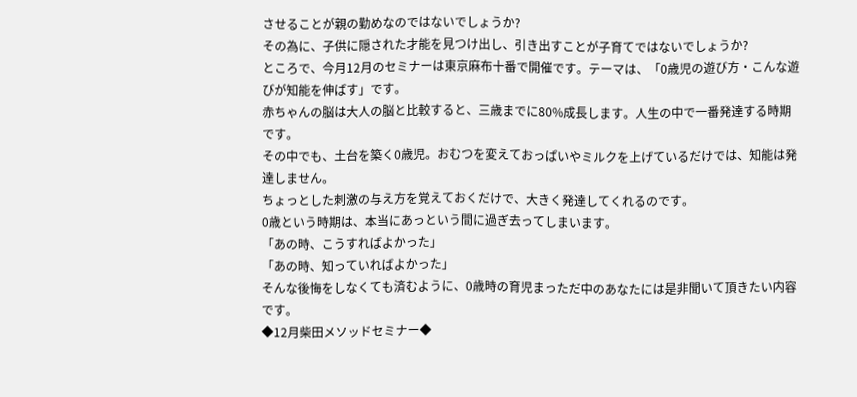させることが親の勤めなのではないでしょうか?
その為に、子供に隠された才能を見つけ出し、引き出すことが子育てではないでしょうか?
ところで、今月12月のセミナーは東京麻布十番で開催です。テーマは、「0歳児の遊び方・こんな遊びが知能を伸ばす」です。
赤ちゃんの脳は大人の脳と比較すると、三歳までに80%成長します。人生の中で一番発達する時期です。
その中でも、土台を築く0歳児。おむつを変えておっぱいやミルクを上げているだけでは、知能は発達しません。
ちょっとした刺激の与え方を覚えておくだけで、大きく発達してくれるのです。
0歳という時期は、本当にあっという間に過ぎ去ってしまいます。
「あの時、こうすればよかった」
「あの時、知っていればよかった」
そんな後悔をしなくても済むように、0歳時の育児まっただ中のあなたには是非聞いて頂きたい内容です。
◆12月柴田メソッドセミナー◆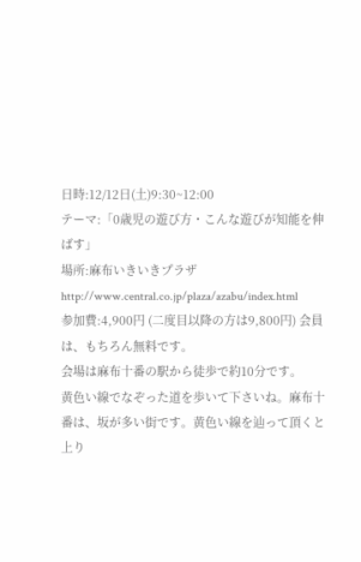日時:12/12日(土)9:30~12:00
テーマ:「0歳児の遊び方・こんな遊びが知能を伸ばす」
場所:麻布いきいきプラザ
http://www.central.co.jp/plaza/azabu/index.html
参加費:4,900円 (二度目以降の方は9,800円) 会員は、もちろん無料です。
会場は麻布十番の駅から徒歩で約10分です。
黄色い線でなぞった道を歩いて下さいね。麻布十番は、坂が多い街です。黄色い線を辿って頂くと上り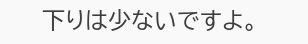下りは少ないですよ。